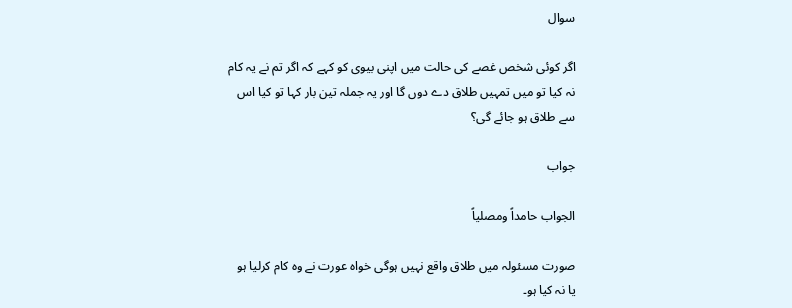سوال

اگر کوئی شخص غصے کی حالت میں اپنی بیوی کو کہے کہ اگر تم نے یہ کام نہ کیا تو میں تمہیں طلاق دے دوں گا اور یہ جملہ تین بار کہا تو کیا اس سے طلاق ہو جائے گی؟

جواب

الجواب حامداً ومصلیاً

صورت مسئولہ میں طلاق واقع نہیں ہوگی خواہ عورت نے وہ کام کرلیا ہو یا نہ کیا ہو۔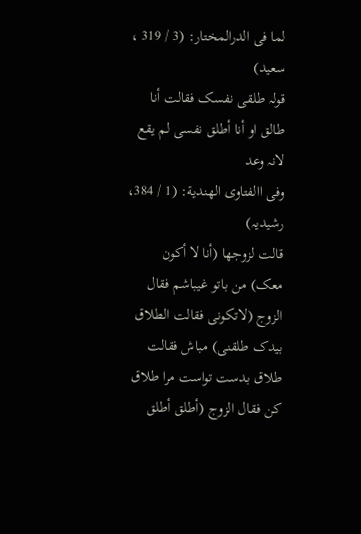لما فی الدرالمختار: (3 / 319 ، سعید)
قولہ طلقی نفسک فقالت أنا طالق او أنا أطلق نفسی لم یقع لانہ وعد
وفی االفتاوی الھندیة: (1 / 384، رشیدیہ)
قالت لزوجھا (أنا لا أکون معک) من باتو غیباشم فقال الزوج (لاتکونی فقالت الطلاق بیدک طلقنی) مباش فقالت طلاق بدست تواست مرا طلاق کن فقال الزوج (أطلق أطلق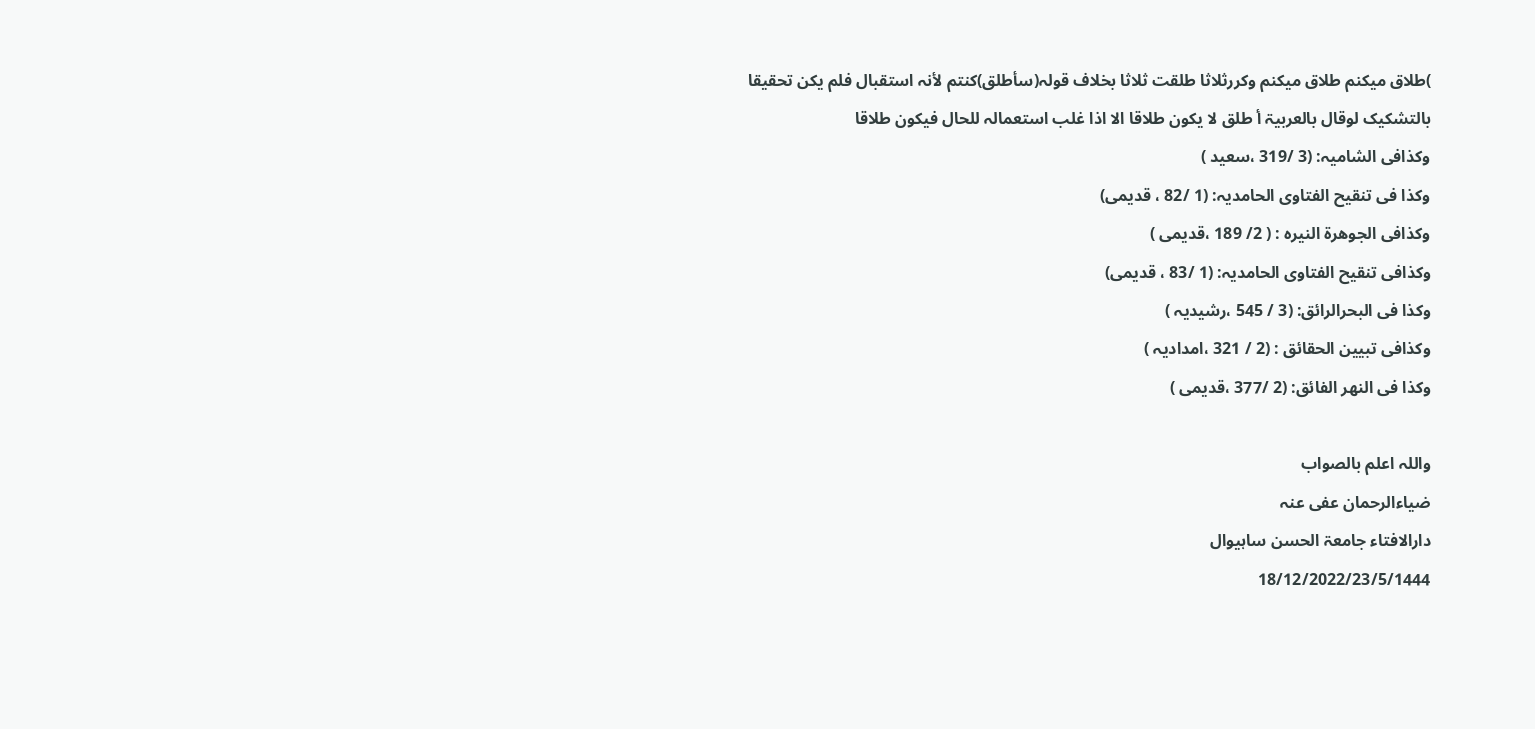)طلاق میکنم طلاق میکنم وکررثلاثا طلقت ثلاثا بخلاف قولہ(سأطلق)کنتم لأنہ استقبال فلم یکن تحقیقا بالتشکیک لوقال بالعربیۃ أ طلق لا یکون طلاقا الا اذا غلب استعمالہ للحال فیکون طلاقا
وکذافی الشامیہ: (3 /319 ،سعید )
وکذا فی تنقیح الفتاوی الحامدیہ: (1 /82 ، قدیمی)
وکذافی الجوھرة النیرہ : ( 2/ 189 ،قدیمی )
وکذافی تنقیح الفتاوی الحامدیہ: (1 /83 ، قدیمی)
وکذا فی البحرالرائق: (3 / 545 ،رشیدیہ )
وکذافی تبیین الحقائق : (2 / 321 ،امدادیہ )
وکذا فی النھر الفائق: (2 /377 ،قدیمی )

واللہ اعلم بالصواب
ضیاءالرحمان عفی عنہ
دارالافتاء جامعۃ الحسن ساہیوال
18/12/2022/23/5/1444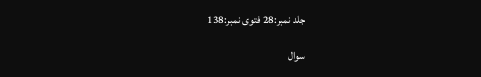جلد نمبر:28 فتوی نمبر:138

سوال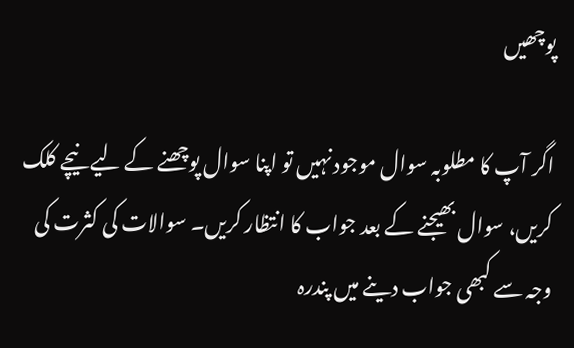پوچھیں

اگر آپ کا مطلوبہ سوال موجود نہیں تو اپنا سوال پوچھنے کے لیے نیچے کلک کریں، سوال بھیجنے کے بعد جواب کا انتظار کریں۔ سوالات کی کثرت کی وجہ سے کبھی جواب دینے میں پندرہ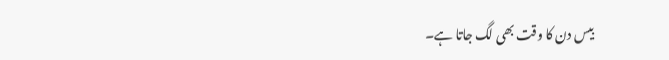بیس دن کا وقت بھی لگ جاتا ہے۔